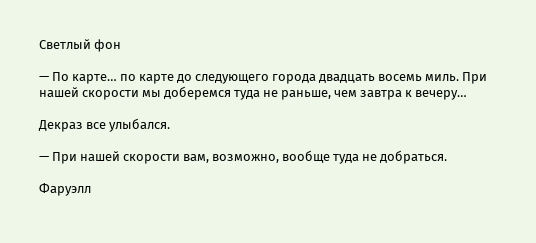Светлый фон

— По карте… по карте до следующего города двадцать восемь миль. При нашей скорости мы доберемся туда не раньше, чем завтра к вечеру…

Декраз все улыбался.

— При нашей скорости вам, возможно, вообще туда не добраться.

Фаруэлл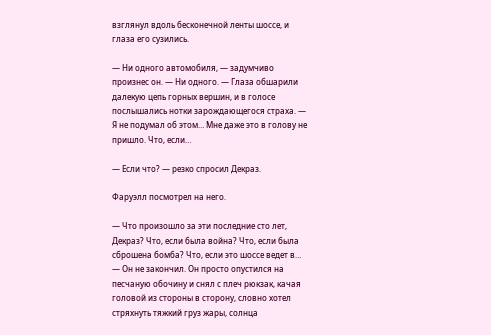взглянул вдоль бесконечной ленты шоссе, и глаза его сузились.

— Ни одного автомобиля, — задумчиво произнес он. — Ни одного. — Глаза обшарили далекую цепь горных вершин, и в голосе послышались нотки зарождающегося страха. — Я не подумал об этом… Мне даже это в голову не пришло. Что, если…

— Если что? — резко спросил Декраз.

Фаруэлл посмотрел на него.

— Что произошло за эти последние сто лет, Декраз? Что, если была война? Что, если была сброшена бомба? Что, если это шоссе ведет в… — Он не закончил. Он просто опустился на песчаную обочину и снял с плеч рюкзак, качая головой из стороны в сторону, словно хотел стряхнуть тяжкий груз жары, солнца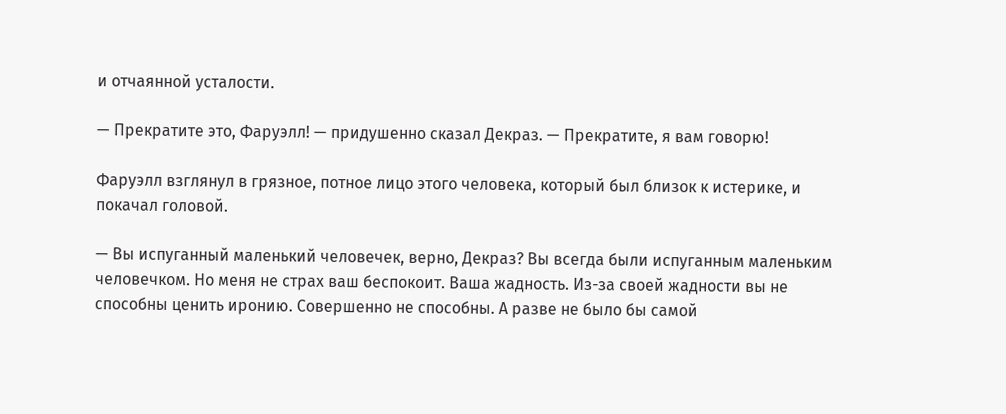и отчаянной усталости.

— Прекратите это, Фаруэлл! — придушенно сказал Декраз. — Прекратите, я вам говорю!

Фаруэлл взглянул в грязное, потное лицо этого человека, который был близок к истерике, и покачал головой.

— Вы испуганный маленький человечек, верно, Декраз? Вы всегда были испуганным маленьким человечком. Но меня не страх ваш беспокоит. Ваша жадность. Из-за своей жадности вы не способны ценить иронию. Совершенно не способны. А разве не было бы самой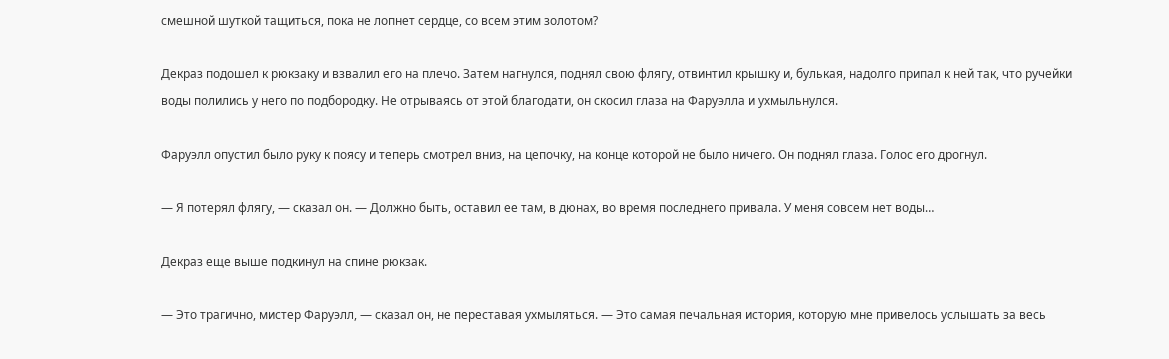смешной шуткой тащиться, пока не лопнет сердце, со всем этим золотом?

Декраз подошел к рюкзаку и взвалил его на плечо. Затем нагнулся, поднял свою флягу, отвинтил крышку и, булькая, надолго припал к ней так, что ручейки воды полились у него по подбородку. Не отрываясь от этой благодати, он скосил глаза на Фаруэлла и ухмыльнулся.

Фаруэлл опустил было руку к поясу и теперь смотрел вниз, на цепочку, на конце которой не было ничего. Он поднял глаза. Голос его дрогнул.

— Я потерял флягу, — сказал он. — Должно быть, оставил ее там, в дюнах, во время последнего привала. У меня совсем нет воды…

Декраз еще выше подкинул на спине рюкзак.

— Это трагично, мистер Фаруэлл, — сказал он, не переставая ухмыляться. — Это самая печальная история, которую мне привелось услышать за весь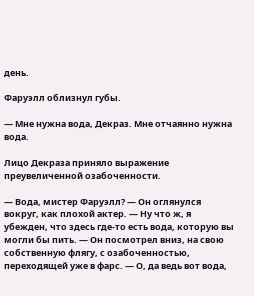день.

Фаруэлл облизнул губы.

— Мне нужна вода, Декраз. Мне отчаянно нужна вода.

Лицо Декраза приняло выражение преувеличенной озабоченности.

— Вода, мистер Фаруэлл? — Он оглянулся вокруг, как плохой актер. — Ну что ж, я убежден, что здесь где-то есть вода, которую вы могли бы пить. — Он посмотрел вниз, на свою собственную флягу, с озабоченностью, переходящей уже в фарс. — О, да ведь вот вода,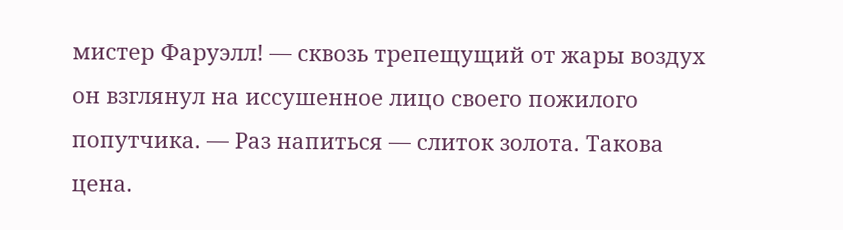мистер Фаруэлл! — сквозь трепещущий от жары воздух он взглянул на иссушенное лицо своего пожилого попутчика. — Раз напиться — слиток золота. Такова цена.